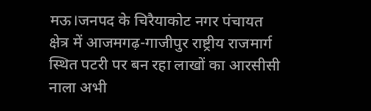मऊ।जनपद के चिरैयाकोट नगर पंचायत क्षेत्र में आजमगढ़-गाजीपुर राष्ट्रीय राजमार्ग स्थित पटरी पर बन रहा लाखों का आरसीसी नाला अभी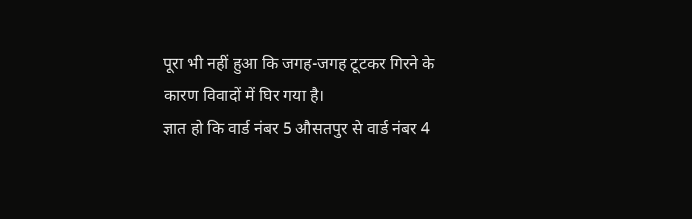पूरा भी नहीं हुआ कि जगह-जगह टूटकर गिरने के कारण विवादों में घिर गया है।
ज्ञात हो कि वार्ड नंबर 5 औसतपुर से वार्ड नंबर 4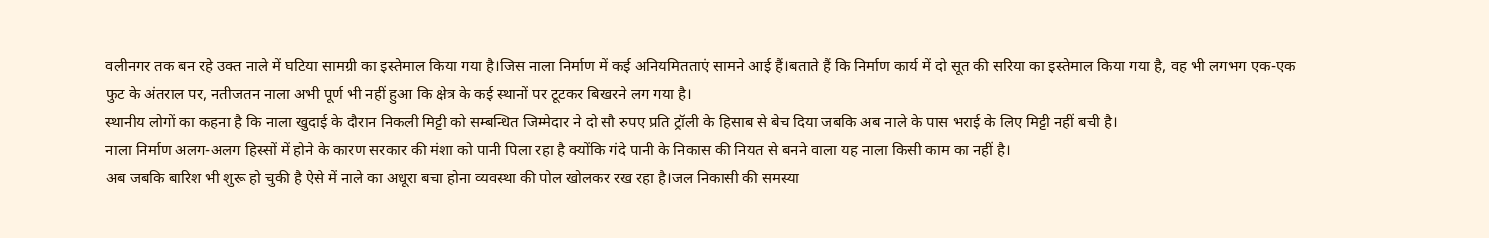वलीनगर तक बन रहे उक्त नाले में घटिया सामग्री का इस्तेमाल किया गया है।जिस नाला निर्माण में कई अनियमितताएं सामने आई हैं।बताते हैं कि निर्माण कार्य में दो सूत की सरिया का इस्तेमाल किया गया है, वह भी लगभग एक-एक फुट के अंतराल पर, नतीजतन नाला अभी पूर्ण भी नहीं हुआ कि क्षेत्र के कई स्थानों पर टूटकर बिखरने लग गया है।
स्थानीय लोगों का कहना है कि नाला खुदाई के दौरान निकली मिट्टी को सम्बन्धित जिम्मेदार ने दो सौ रुपए प्रति ट्रॉली के हिसाब से बेच दिया जबकि अब नाले के पास भराई के लिए मिट्टी नहीं बची है।
नाला निर्माण अलग-अलग हिस्सों में होने के कारण सरकार की मंशा को पानी पिला रहा है क्योंकि गंदे पानी के निकास की नियत से बनने वाला यह नाला किसी काम का नहीं है।
अब जबकि बारिश भी शुरू हो चुकी है ऐसे में नाले का अधूरा बचा होना व्यवस्था की पोल खोलकर रख रहा है।जल निकासी की समस्या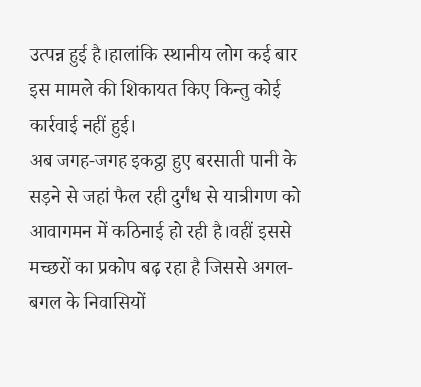उत्पन्न हुई है।हालांकि स्थानीय लोग कई बार इस मामले की शिकायत किए किन्तु कोई कार्रवाई नहीं हुई।
अब जगह-जगह इकट्ठा हुए बरसाती पानी के सड़ने से जहां फैल रही दुर्गंध से यात्रीगण को आवागमन में कठिनाई हो रही है।वहीं इससे मच्छरों का प्रकोप बढ़ रहा है जिससे अगल-बगल के निवासियों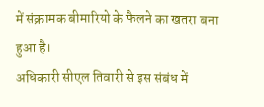में संक्रामक बीमारियो के फैलने का खतरा बना हुआ है।
अधिकारी सीएल तिवारी से इस संबंध में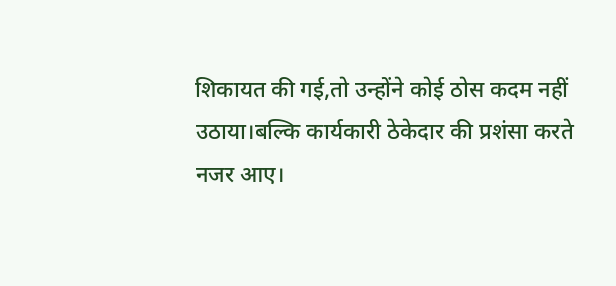शिकायत की गई,तो उन्होंने कोई ठोस कदम नहीं उठाया।बल्कि कार्यकारी ठेकेदार की प्रशंसा करते नजर आए।